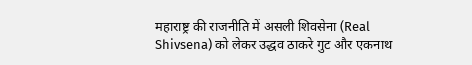महाराष्ट्र की राजनीति में असली शिवसेना (Real Shivsena) को लेकर उद्धव ठाकरे गुट और एकनाथ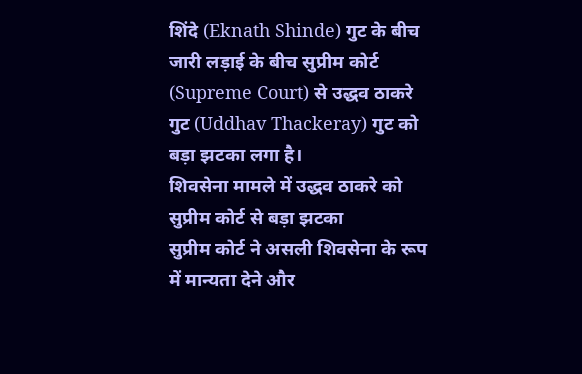शिंदे (Eknath Shinde) गुट के बीच जारी लड़ाई के बीच सुप्रीम कोर्ट (Supreme Court) से उद्धव ठाकरे गुट (Uddhav Thackeray) गुट को बड़ा झटका लगा है।
शिवसेना मामले में उद्धव ठाकरे को सुप्रीम कोर्ट से बड़ा झटका
सुप्रीम कोर्ट ने असली शिवसेना के रूप में मान्यता देने और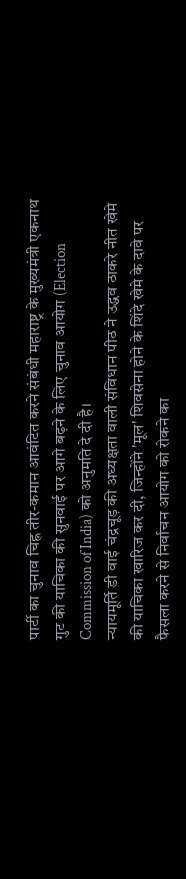पार्टी का चुनाव चिह्न तीर-कमान आवंटित करने संबंधी महाराष्ट्र के मुख्यमंत्री एकनाथ गुट की याचिका की सुनवाई पर आगे बढ़ने के लिए चुनाव आयोग (Election Commission of India) को अनुमति दे दी है।
न्यायमूर्ति डी वाई चंद्रचूड़ की अध्यक्षता वाली संविधान पीठ ने उद्धव ठाकरे नीत खेमे की याचिका खारिज कर दी, जिन्होंने 'मूल' शिवसेना होने के शिंदे खेमे के दावे पर फैसला करने से निर्वाचन आयोग को रोकने का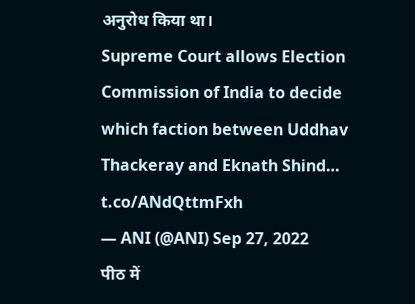अनुरोध किया था।
Supreme Court allows Election Commission of India to decide which faction between Uddhav Thackeray and Eknath Shind… t.co/ANdQttmFxh
— ANI (@ANI) Sep 27, 2022
पीठ में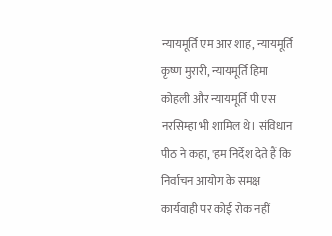न्यायमूर्ति एम आर शाह, न्यायमूर्ति कृष्ण मुरारी, न्यायमूर्ति हिमा कोहली और न्यायमूर्ति पी एस नरसिम्हा भी शामिल थे। संविधान पीठ ने कहा, 'हम निर्देश देते हैं कि निर्वाचन आयोग के समक्ष कार्यवाही पर कोई रोक नहीं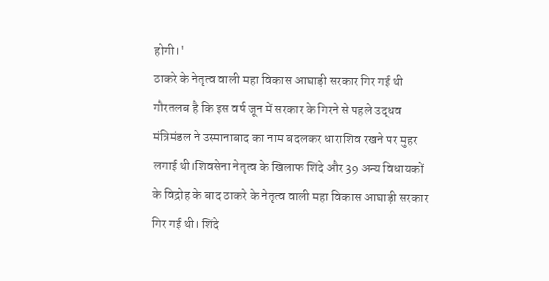होगी।'
ठाकरे के नेतृत्व वाली महा विकास आघाड़ी सरकार गिर गई थी
गौरतलब है कि इस वर्ष जून में सरकार के गिरने से पहले उद्धव मंत्रिमंडल ने उस्मानाबाद का नाम बदलकर धाराशिव रखने पर मुहर लगाई थी।शिवसेना नेतृत्व के खिलाफ शिंदे और 39 अन्य विधायकों के विद्रोह के बाद ठाकरे के नेतृत्व वाली महा विकास आघाड़ी सरकार गिर गई थी। शिंदे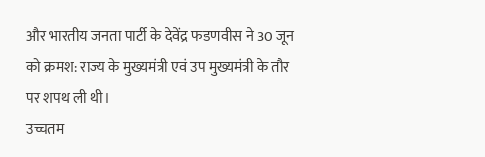और भारतीय जनता पार्टी के देवेंद्र फडणवीस ने 30 जून को क्रमश: राज्य के मुख्यमंत्री एवं उप मुख्यमंत्री के तौर पर शपथ ली थी।
उच्चतम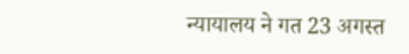न्यायालय ने गत 23 अगस्त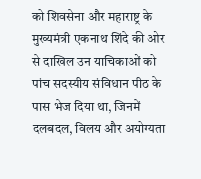को शिवसेना और महाराष्ट्र के मुख्यमंत्री एकनाथ शिंदे की ओर से दाखिल उन याचिकाओं को पांच सदस्यीय संविधान पीठ के पास भेज दिया था, जिनमें दलबदल, विलय और अयोग्यता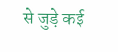से जुड़े कई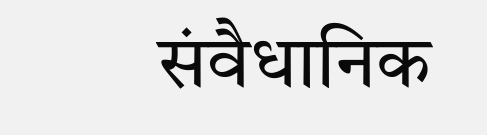संवैधानिक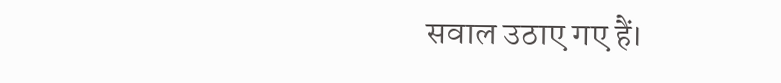सवाल उठाए गए हैं।